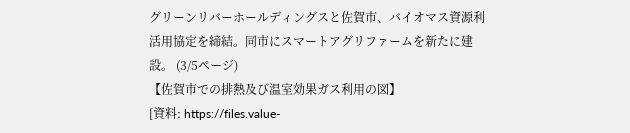グリーンリバーホールディングスと佐賀市、バイオマス資源利活用協定を締結。同市にスマートアグリファームを新たに建設。 (3/5ページ)
【佐賀市での排熱及び温室効果ガス利用の図】
[資料: https://files.value-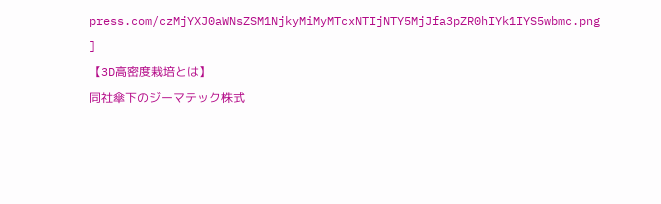press.com/czMjYXJ0aWNsZSM1NjkyMiMyMTcxNTIjNTY5MjJfa3pZR0hIYk1IYS5wbmc.png ]
【3D高密度栽培とは】
同社傘下のジーマテック株式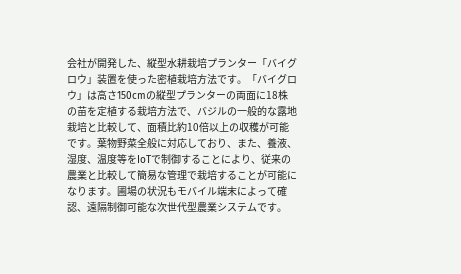会社が開発した、縦型水耕栽培プランター「バイグロウ」装置を使った密植栽培方法です。「バイグロウ」は高さ150cmの縦型プランターの両面に18株の苗を定植する栽培方法で、バジルの一般的な露地栽培と比較して、面積比約10倍以上の収穫が可能です。葉物野菜全般に対応しており、また、養液、湿度、温度等をIoTで制御することにより、従来の農業と比較して簡易な管理で栽培することが可能になります。圃場の状況もモバイル端末によって確認、遠隔制御可能な次世代型農業システムです。